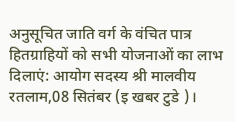अनुसूचित जाति वर्ग के वंचित पात्र हितग्राहियों को सभी योजनाओं का लाभ दिलाएं: आयोग सदस्य श्री मालवीय
रतलाम,08 सितंबर (इ खबर टुडे )।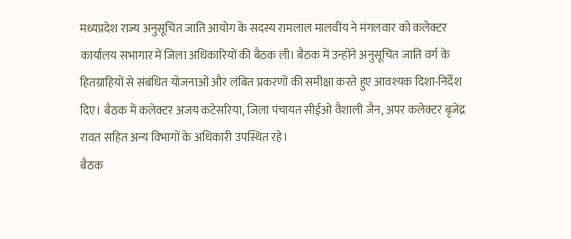मध्यप्रदेश राज्य अनुसूचित जाति आयोग के सदस्य रामलाल मालवीय ने मंगलवार को कलेक्टर कार्यालय सभागार में जिला अधिकारियों की बैठक ली। बैठक में उन्होंने अनुसूचित जाति वर्ग के हितग्राहियों से संबंधित योजनाओं और लंबित प्रकरणों की समीक्षा करते हुए आवश्यक दिशा-निर्देश दिए। बैठक में कलेक्टर अजय कटेसरिया, जिला पंचायत सीईओ वैशाली जैन, अपर कलेक्टर बृजेंद्र रावत सहित अन्य विभागों के अधिकारी उपस्थित रहे।
बैठक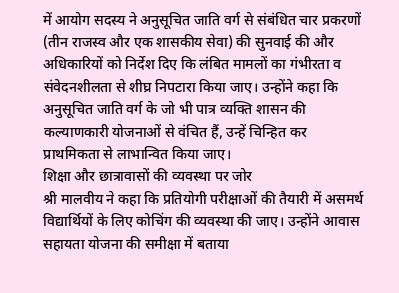में आयोग सदस्य ने अनुसूचित जाति वर्ग से संबंधित चार प्रकरणों (तीन राजस्व और एक शासकीय सेवा) की सुनवाई की और अधिकारियों को निर्देश दिए कि लंबित मामलों का गंभीरता व संवेदनशीलता से शीघ्र निपटारा किया जाए। उन्होंने कहा कि अनुसूचित जाति वर्ग के जो भी पात्र व्यक्ति शासन की कल्याणकारी योजनाओं से वंचित हैं, उन्हें चिन्हित कर प्राथमिकता से लाभान्वित किया जाए।
शिक्षा और छात्रावासों की व्यवस्था पर जोर
श्री मालवीय ने कहा कि प्रतियोगी परीक्षाओं की तैयारी में असमर्थ विद्यार्थियों के लिए कोचिंग की व्यवस्था की जाए। उन्होंने आवास सहायता योजना की समीक्षा में बताया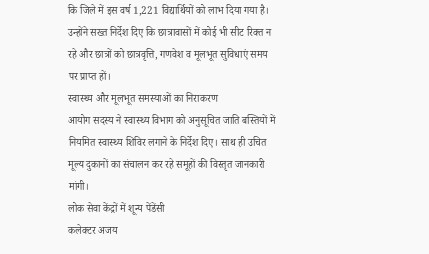कि जिले में इस वर्ष 1,221 विद्यार्थियों को लाभ दिया गया है। उन्होंने सख्त निर्देश दिए कि छात्रावासों में कोई भी सीट रिक्त न रहे और छात्रों को छात्रवृत्ति, गणवेश व मूलभूत सुविधाएं समय पर प्राप्त हों।
स्वास्थ्य और मूलभूत समस्याओं का निराकरण
आयोग सदस्य ने स्वास्थ्य विभाग को अनुसूचित जाति बस्तियों में नियमित स्वास्थ्य शिविर लगाने के निर्देश दिए। साथ ही उचित मूल्य दुकानों का संचालन कर रहे समूहों की विस्तृत जानकारी मांगी।
लोक सेवा केंद्रों में शून्य पेंडेंसी
कलेक्टर अजय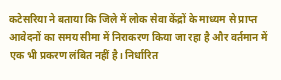कटेसरिया ने बताया कि जिले में लोक सेवा केंद्रों के माध्यम से प्राप्त आवेदनों का समय सीमा में निराकरण किया जा रहा है और वर्तमान में एक भी प्रकरण लंबित नहीं है। निर्धारित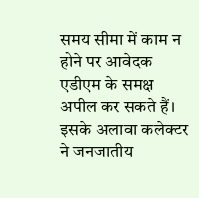समय सीमा में काम न होने पर आवेदक एडीएम के समक्ष अपील कर सकते हैं। इसके अलावा कलेक्टर ने जनजातीय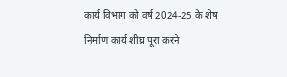कार्य विभाग को वर्ष 2024-25 के शेष निर्माण कार्य शीघ्र पूरा करने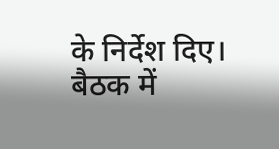के निर्देश दिए।
बैठक में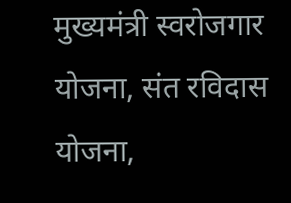मुख्यमंत्री स्वरोजगार योजना, संत रविदास योजना,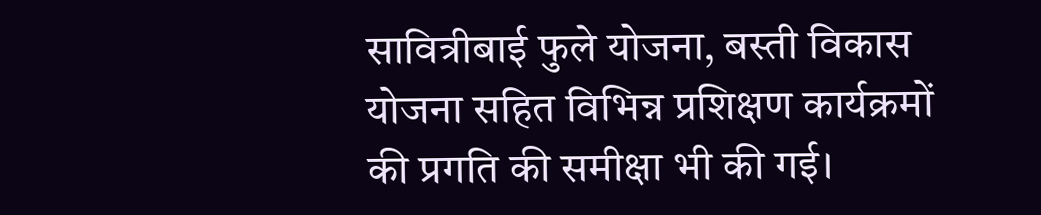सावित्रीबाई फुले योजना, बस्ती विकास योजना सहित विभिन्न प्रशिक्षण कार्यक्रमों की प्रगति की समीक्षा भी की गई।